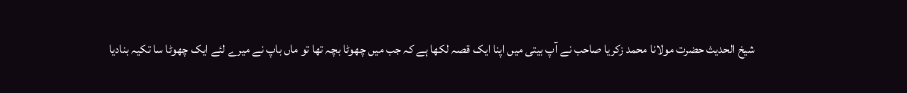شیخ الحدیث حضرت مولانا محمد زکریا صاحب نے آپ بیتی میں اپنا ایک قصہ لکھا ہے کہ جب میں چھوٹا بچہ تھا تو ماں باپ نے میرے لئے ایک چھوٹا سا تکیہ بنادیا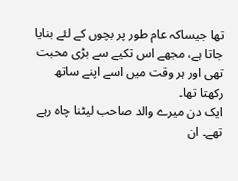تھا جیساکہ عام طور پر بچوں کے لئے بنایا جاتا ہے، مجھے اس تکیے سے بڑی محبت تھی اور ہر وقت میں اسے اپنے ساتھ رکھتا تھا۔
ایک دن میرے والد صاحب لیٹنا چاہ رہے تھے۔ ان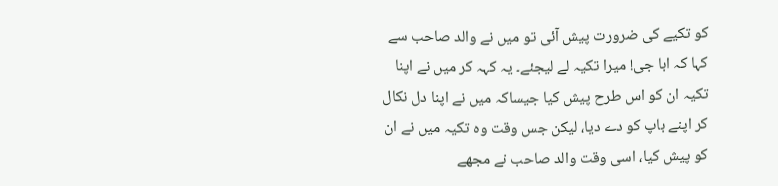کو تکیے کی ضرورت پیش آئی تو میں نے والد صاحب سے کہا کہ ابا جی! میرا تکیہ لے لیجئے۔ یہ کہہ کر میں نے اپنا تکیہ ان کو اس طرح پیش کیا جیساکہ میں نے اپنا دل نکال کر اپنے باپ کو دے دیا، لیکن جس وقت وہ تکیہ میں نے ان کو پیش کیا، اسی وقت والد صاحب نے مجھے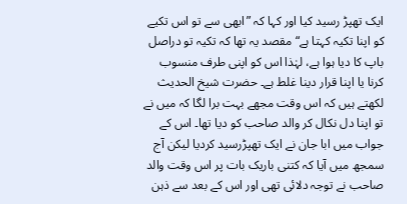ایک تھپڑ رسید کیا اور کہا کہ ”ابھی سے تو اس تکیے کو اپنا تکیہ کہتا ہے“ مقصد یہ تھا کہ تکیہ تو دراصل باپ کا دیا ہوا ہے، لہٰذا اس کو اپنی طرف منسوب کرنا یا اپنا قرار دینا غلط ہے۔ حضرت شیخ الحدیث لکھتے ہیں کہ اس وقت مجھے بہت برا لگا کہ میں نے تو اپنا دل نکال کر والد صاحب کو دیا تھا۔ اس کے جواب میں ابا جان نے ایک تھپڑرسید کردیا لیکن آج سمجھ میں آیا کہ کتنی باریک بات پر اس وقت والد صاحب نے توجہ دلائی تھی اور اس کے بعد سے ذہن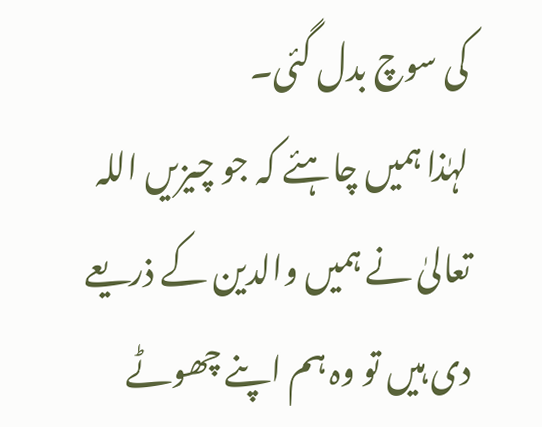کی سوچ بدل گئی۔
لہٰذا ہمیں چاہئے کہ جو چیزیں اللہ تعالیٰ نے ہمیں والدین کے ذریعے دی ہیں تو وہ ہم اپنے چھوٹے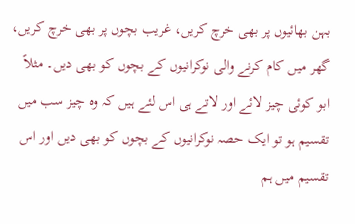بہن بھائیوں پر بھی خرچ کریں، غریب بچوں پر بھی خرچ کریں، گھر میں کام کرنے والی نوکرانیوں کے بچوں کو بھی دیں۔ مثلاً ابو کوئی چیز لائے اور لاتے ہی اس لئے ہیں کہ وہ چیز سب میں تقسیم ہو تو ایک حصہ نوکرانیوں کے بچوں کو بھی دیں اور اس تقسیم میں ہم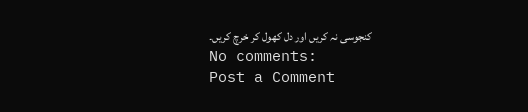کنجوسی نہ کریں اور دل کھول کر خرچ کریں۔
No comments:
Post a Comment